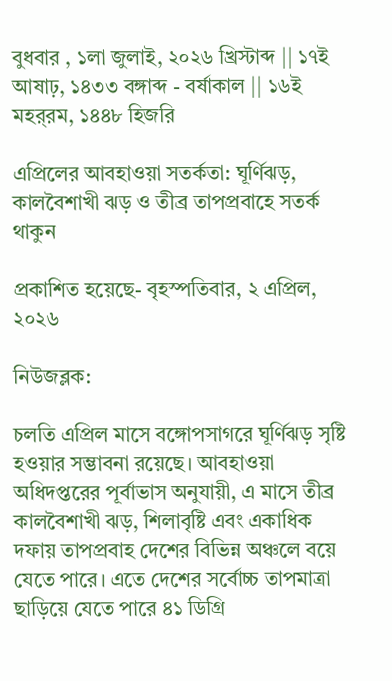বুধবার , ১লা জুলাই, ২০২৬ খ্রিস্টাব্দ || ১৭ই আষাঢ়, ১৪৩৩ বঙ্গাব্দ - বর্ষাকাল || ১৬ই মহর্‌রম, ১৪৪৮ হিজরি

এপ্রিলের আবহাওয়া সতর্কতা: ঘূর্ণিঝড়, কালবৈশাখী ঝড় ও তীব্র তাপপ্রবাহে সতর্ক থাকুন

প্রকাশিত হয়েছে- বৃহস্পতিবার, ২ এপ্রিল, ২০২৬

নিউজব্লক:

চলতি এপ্রিল মাসে বঙ্গোপসাগরে ঘূর্ণিঝড় সৃষ্টি হওয়ার সম্ভাবনা রয়েছে। আবহাওয়া অধিদপ্তরের পূর্বাভাস অনুযায়ী, এ মাসে তীব্র কালবৈশাখী ঝড়, শিলাবৃষ্টি এবং একাধিক দফায় তাপপ্রবাহ দেশের বিভিন্ন অঞ্চলে বয়ে যেতে পারে। এতে দেশের সর্বোচ্চ তাপমাত্রা ছাড়িয়ে যেতে পারে ৪১ ডিগ্রি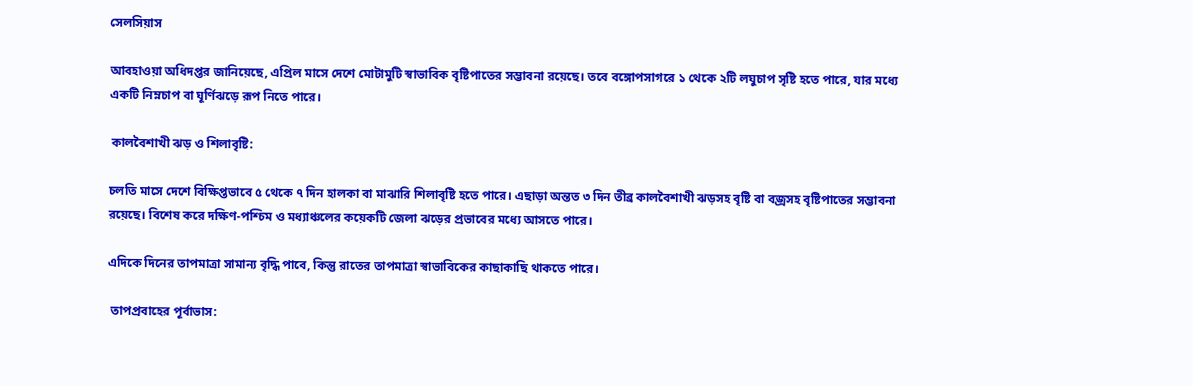সেলসিয়াস

আবহাওয়া অধিদপ্তর জানিয়েছে, এপ্রিল মাসে দেশে মোটামুটি স্বাভাবিক বৃষ্টিপাতের সম্ভাবনা রয়েছে। তবে বঙ্গোপসাগরে ১ থেকে ২টি লঘুচাপ সৃষ্টি হতে পারে, যার মধ্যে একটি নিম্নচাপ বা ঘূর্ণিঝড়ে রূপ নিতে পারে।

 কালবৈশাখী ঝড় ও শিলাবৃষ্টি:

চলতি মাসে দেশে বিক্ষিপ্তভাবে ৫ থেকে ৭ দিন হালকা বা মাঝারি শিলাবৃষ্টি হতে পারে। এছাড়া অন্তত ৩ দিন তীব্র কালবৈশাখী ঝড়সহ বৃষ্টি বা বজ্রসহ বৃষ্টিপাতের সম্ভাবনা রয়েছে। বিশেষ করে দক্ষিণ-পশ্চিম ও মধ্যাঞ্চলের কয়েকটি জেলা ঝড়ের প্রভাবের মধ্যে আসতে পারে।

এদিকে দিনের তাপমাত্রা সামান্য বৃদ্ধি পাবে, কিন্তু রাতের তাপমাত্রা স্বাভাবিকের কাছাকাছি থাকতে পারে।

 তাপপ্রবাহের পূর্বাভাস: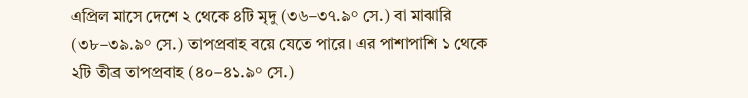এপ্রিল মাসে দেশে ২ থেকে ৪টি মৃদু (৩৬–৩৭.৯° সে.) বা মাঝারি (৩৮–৩৯.৯° সে.) তাপপ্রবাহ বয়ে যেতে পারে। এর পাশাপাশি ১ থেকে ২টি তীব্র তাপপ্রবাহ (৪০–৪১.৯° সে.)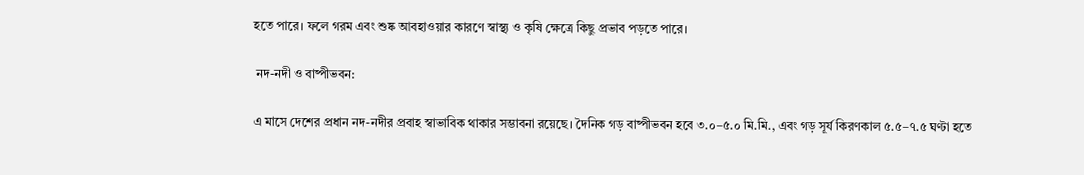হতে পারে। ফলে গরম এবং শুষ্ক আবহাওয়ার কারণে স্বাস্থ্য ও কৃষি ক্ষেত্রে কিছু প্রভাব পড়তে পারে।

 নদ-নদী ও বাষ্পীভবন:

এ মাসে দেশের প্রধান নদ-নদীর প্রবাহ স্বাভাবিক থাকার সম্ভাবনা রয়েছে। দৈনিক গড় বাষ্পীভবন হবে ৩.০–৫.০ মি.মি., এবং গড় সূর্য কিরণকাল ৫.৫–৭.৫ ঘণ্টা হতে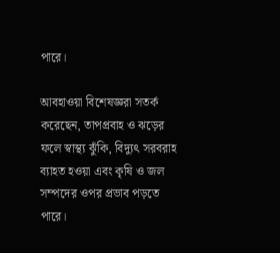পারে।

আবহাওয়া বিশেষজ্ঞরা সতর্ক করেছেন, তাপপ্রবাহ ও ঝড়ের ফলে স্বাস্থ্য ঝুঁকি, বিদ্যুৎ সরবরাহ ব্যাহত হওয়া এবং কৃষি ও জল সম্পদের ওপর প্রভাব পড়তে পারে।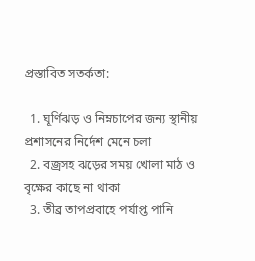প্রস্তাবিত সতর্কতা:

  1. ঘূর্ণিঝড় ও নিম্নচাপের জন্য স্থানীয় প্রশাসনের নির্দেশ মেনে চলা
  2. বজ্রসহ ঝড়ের সময় খোলা মাঠ ও বৃক্ষের কাছে না থাকা
  3. তীব্র তাপপ্রবাহে পর্যাপ্ত পানি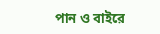পান ও বাইরে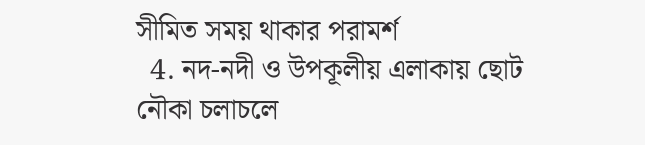সীমিত সময় থাকার পরামর্শ
  4. নদ-নদী ও উপকূলীয় এলাকায় ছোট নৌকা চলাচলে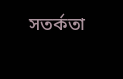সতর্কতা